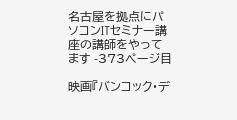名古屋を拠点にパソコンITセミナー講座の講師をやってます -373ページ目

映画『バンコック・デ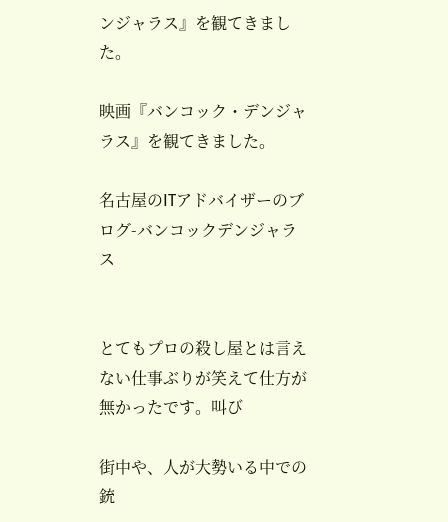ンジャラス』を観てきました。

映画『バンコック・デンジャラス』を観てきました。

名古屋のITアドバイザーのブログ-バンコックデンジャラス


とてもプロの殺し屋とは言えない仕事ぶりが笑えて仕方が無かったです。叫び

街中や、人が大勢いる中での銃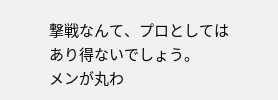撃戦なんて、プロとしてはあり得ないでしょう。
メンが丸わ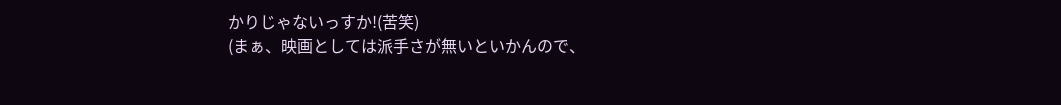かりじゃないっすか!(苦笑)
(まぁ、映画としては派手さが無いといかんので、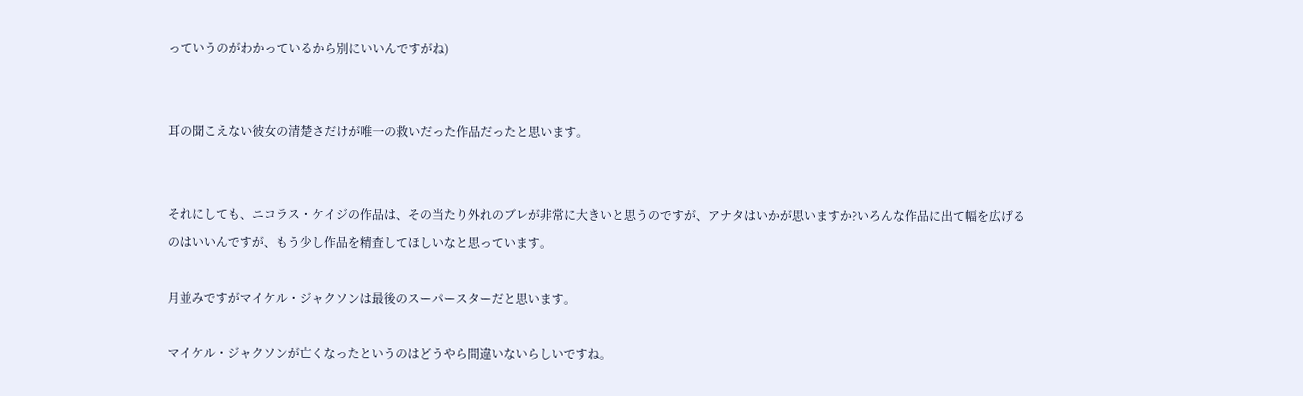っていうのがわかっているから別にいいんですがね)


耳の聞こえない彼女の清楚さだけが唯一の救いだった作品だったと思います。


それにしても、ニコラス・ケイジの作品は、その当たり外れのブレが非常に大きいと思うのですが、アナタはいかが思いますか?いろんな作品に出て幅を広げるのはいいんですが、もう少し作品を精査してほしいなと思っています。

月並みですがマイケル・ジャクソンは最後のスーパースターだと思います。

マイケル・ジャクソンが亡くなったというのはどうやら間違いないらしいですね。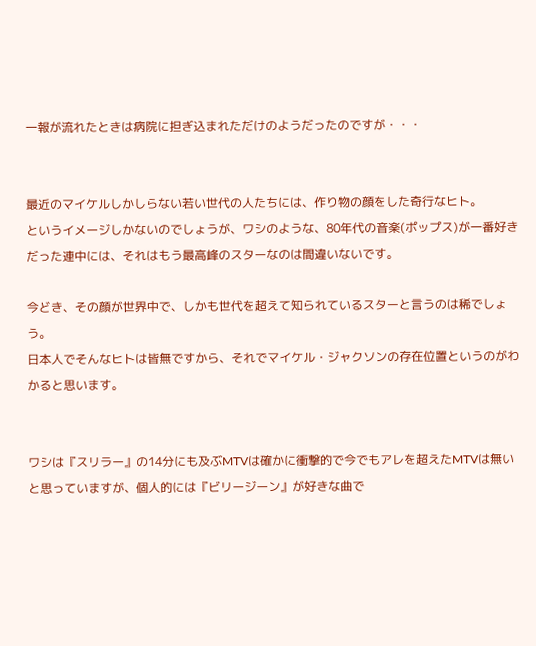一報が流れたときは病院に担ぎ込まれただけのようだったのですが・・・


最近のマイケルしかしらない若い世代の人たちには、作り物の顔をした奇行なヒト。
というイメージしかないのでしょうが、ワシのような、80年代の音楽(ポップス)が一番好きだった連中には、それはもう最高峰のスターなのは間違いないです。

今どき、その顔が世界中で、しかも世代を超えて知られているスターと言うのは稀でしょう。
日本人でそんなヒトは皆無ですから、それでマイケル・ジャクソンの存在位置というのがわかると思います。


ワシは『スリラー』の14分にも及ぶMTVは確かに衝撃的で今でもアレを超えたMTVは無いと思っていますが、個人的には『ビリージーン』が好きな曲で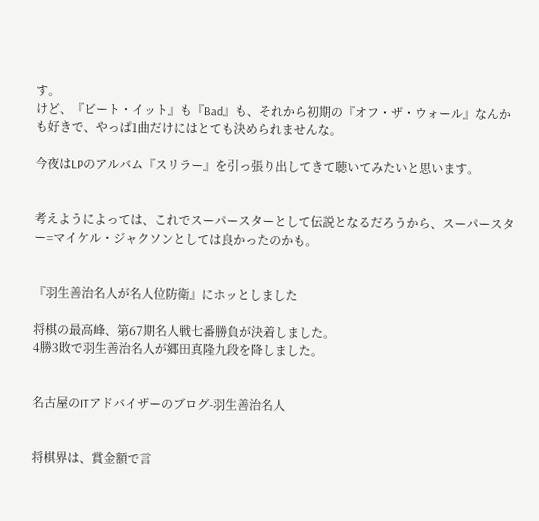す。
けど、『ビート・イット』も『Bad』も、それから初期の『オフ・ザ・ウォール』なんかも好きで、やっぱ1曲だけにはとても決められませんな。

今夜はLPのアルバム『スリラー』を引っ張り出してきて聴いてみたいと思います。


考えようによっては、これでスーパースターとして伝説となるだろうから、スーパースター=マイケル・ジャクソンとしては良かったのかも。


『羽生善治名人が名人位防衛』にホッとしました

将棋の最高峰、第67期名人戦七番勝負が決着しました。
4勝3敗で羽生善治名人が郷田真隆九段を降しました。


名古屋のITアドバイザーのブログ-羽生善治名人


将棋界は、賞金額で言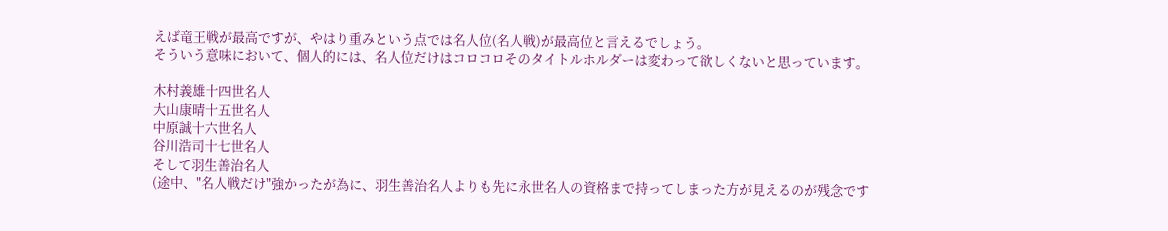えば竜王戦が最高ですが、やはり重みという点では名人位(名人戦)が最高位と言えるでしょう。
そういう意味において、個人的には、名人位だけはコロコロそのタイトルホルダーは変わって欲しくないと思っています。

木村義雄十四世名人
大山康晴十五世名人
中原誠十六世名人
谷川浩司十七世名人
そして羽生善治名人
(途中、"名人戦だけ"強かったが為に、羽生善治名人よりも先に永世名人の資格まで持ってしまった方が見えるのが残念です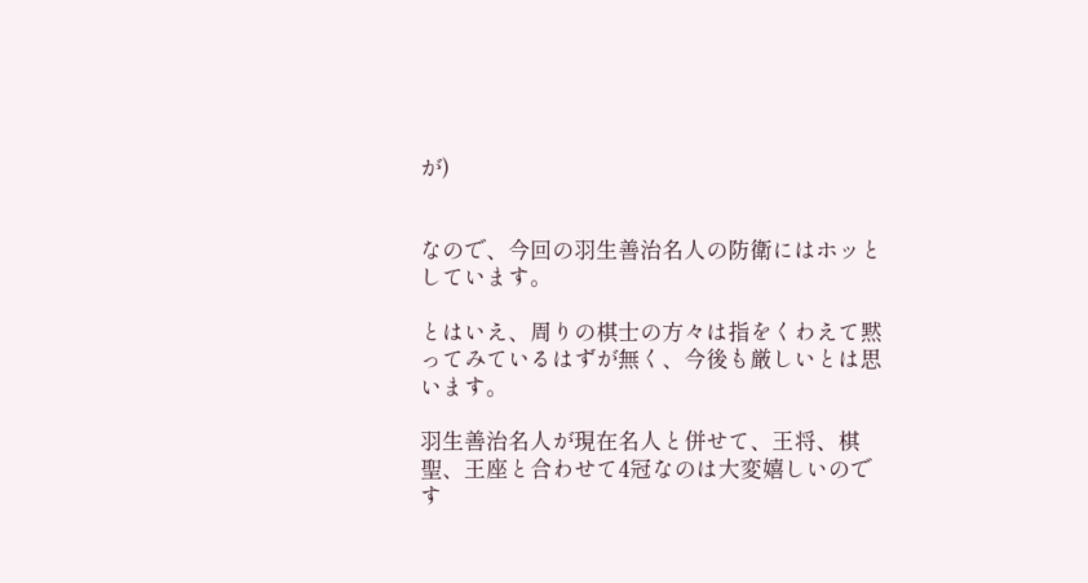が)


なので、今回の羽生善治名人の防衛にはホッとしています。

とはいえ、周りの棋士の方々は指をくわえて黙ってみているはずが無く、今後も厳しいとは思います。

羽生善治名人が現在名人と併せて、王将、棋聖、王座と合わせて4冠なのは大変嬉しいのです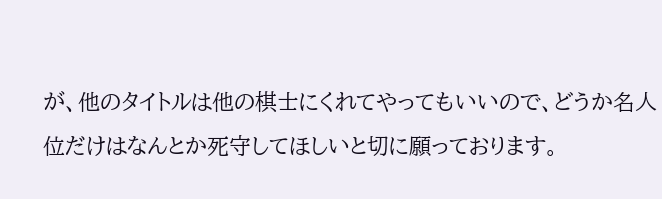が、他のタイトルは他の棋士にくれてやってもいいので、どうか名人位だけはなんとか死守してほしいと切に願っております。